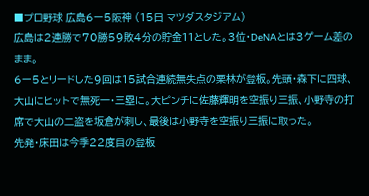■プロ野球 広島6ー5阪神 (15日 マツダスタジアム)
広島は2連勝で70勝59敗4分の貯金11とした。3位・DeNAとは3ゲーム差のまま。
6ー5とリードした9回は15試合連続無失点の栗林が登板。先頭・森下に四球、大山にヒットで無死一・三塁に。大ピンチに佐藤輝明を空振り三振、小野寺の打席で大山の二盗を坂倉が刺し、最後は小野寺を空振り三振に取った。
先発・床田は今季22度目の登板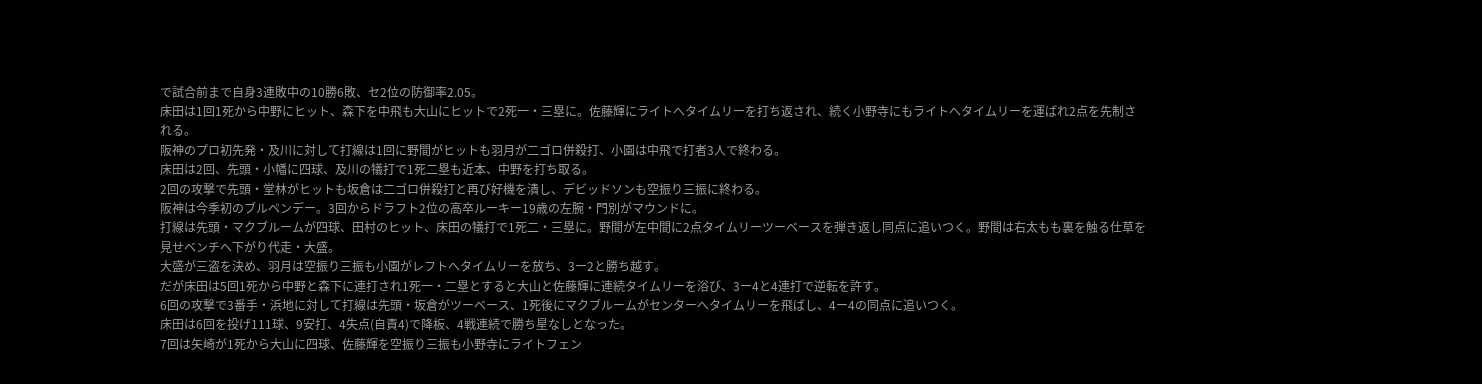で試合前まで自身3連敗中の10勝6敗、セ2位の防御率2.05。
床田は1回1死から中野にヒット、森下を中飛も大山にヒットで2死一・三塁に。佐藤輝にライトへタイムリーを打ち返され、続く小野寺にもライトへタイムリーを運ばれ2点を先制される。
阪神のプロ初先発・及川に対して打線は1回に野間がヒットも羽月が二ゴロ併殺打、小園は中飛で打者3人で終わる。
床田は2回、先頭・小幡に四球、及川の犠打で1死二塁も近本、中野を打ち取る。
2回の攻撃で先頭・堂林がヒットも坂倉は二ゴロ併殺打と再び好機を潰し、デビッドソンも空振り三振に終わる。
阪神は今季初のブルペンデー。3回からドラフト2位の高卒ルーキー19歳の左腕・門別がマウンドに。
打線は先頭・マクブルームが四球、田村のヒット、床田の犠打で1死二・三塁に。野間が左中間に2点タイムリーツーベースを弾き返し同点に追いつく。野間は右太もも裏を触る仕草を見せベンチへ下がり代走・大盛。
大盛が三盗を決め、羽月は空振り三振も小園がレフトへタイムリーを放ち、3ー2と勝ち越す。
だが床田は5回1死から中野と森下に連打され1死一・二塁とすると大山と佐藤輝に連続タイムリーを浴び、3ー4と4連打で逆転を許す。
6回の攻撃で3番手・浜地に対して打線は先頭・坂倉がツーベース、1死後にマクブルームがセンターへタイムリーを飛ばし、4ー4の同点に追いつく。
床田は6回を投げ111球、9安打、4失点(自責4)で降板、4戦連続で勝ち星なしとなった。
7回は矢崎が1死から大山に四球、佐藤輝を空振り三振も小野寺にライトフェン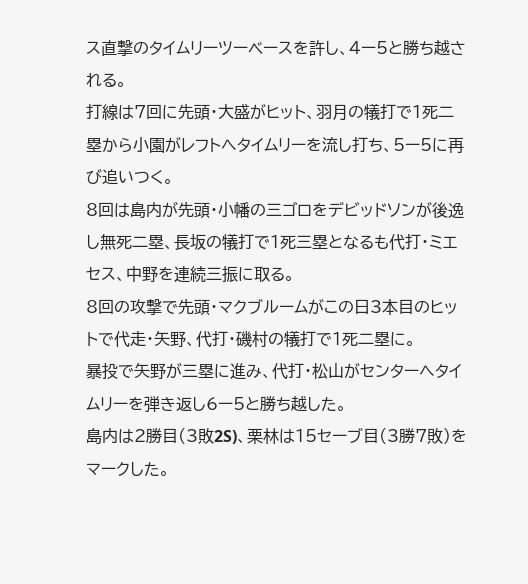ス直撃のタイムリーツーベースを許し、4ー5と勝ち越される。
打線は7回に先頭・大盛がヒット、羽月の犠打で1死二塁から小園がレフトへタイムリーを流し打ち、5ー5に再び追いつく。
8回は島内が先頭・小幡の三ゴロをデビッドソンが後逸し無死二塁、長坂の犠打で1死三塁となるも代打・ミエセス、中野を連続三振に取る。
8回の攻撃で先頭・マクブルームがこの日3本目のヒットで代走・矢野、代打・磯村の犠打で1死二塁に。
暴投で矢野が三塁に進み、代打・松山がセンターへタイムリーを弾き返し6ー5と勝ち越した。
島内は2勝目(3敗2S)、栗林は15セーブ目(3勝7敗)をマークした。